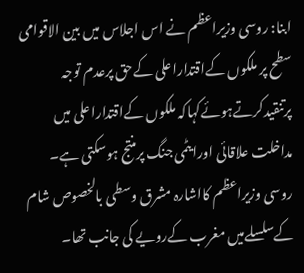ابنا: روسی وزیراعظم نے اس اجلاس میں بین الاقوامی سطح پر ملکوں کےاقتداراعلی کےحق پرعدم توجہ پرتنقیدکرتےہوئےکہاکہ ملکوں کےاقتداراعلی میں مداخلت علاقائی اورایٹمی جنگ پرمنتج ہوسکتی ہے۔
روسی وزیراعظم کااشارہ مشرق وسطی بالخصوص شام کےسلسلےمیں مغرب کےرویے کی جانب تھا۔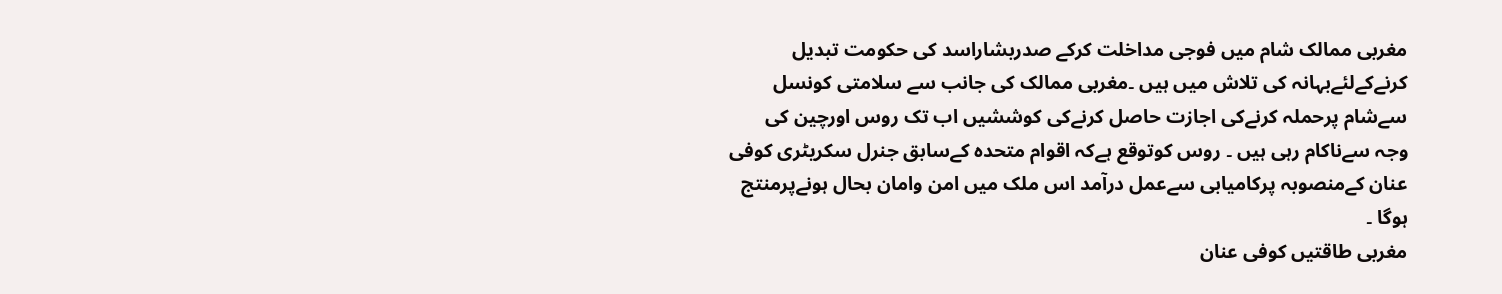مغربی ممالک شام ميں فوجی مداخلت کرکے صدربشاراسد کی حکومت تبدیل کرنےکےلئےبہانہ کی تلاش میں ہیں ۔مغربی ممالک کی جانب سے سلامتی کونسل سےشام پرحملہ کرنےکی اجازت حاصل کرنےکی کوششیں اب تک روس اورچین کی وجہ سےناکام رہی ہيں ۔ روس کوتوقع ہےکہ اقوام متحدہ کےسابق جنرل سکریٹری کوفی عنان کےمنصوبہ پرکامیابی سےعمل درآمد اس ملک میں امن وامان بحال ہونےپرمنتج ہوگا ۔
مغربی طاقتیں کوفی عنان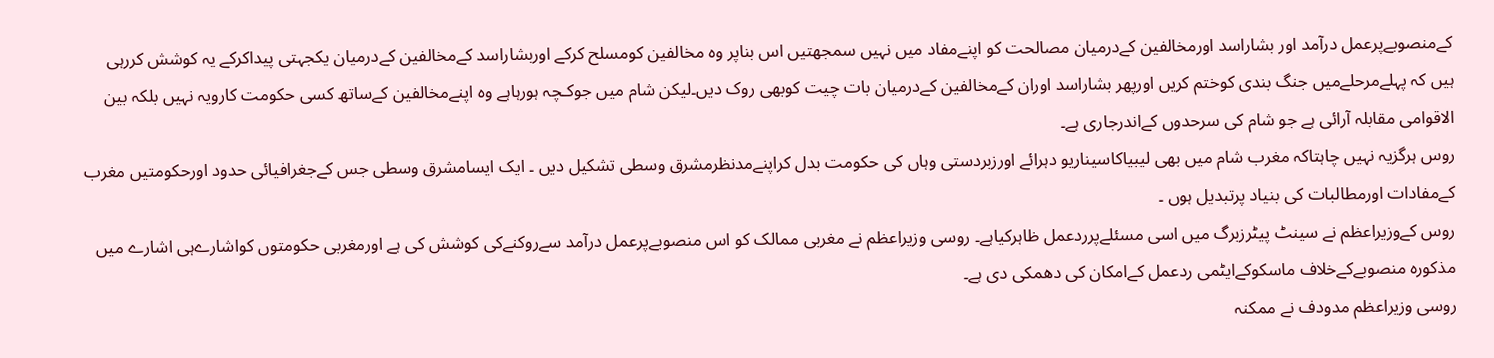کےمنصوبےپرعمل درآمد اور بشاراسد اورمخالفین کےدرمیان مصالحت کو اپنےمفاد میں نہيں سمجھتیں اس بناپر وہ مخالفین کومسلح کرکے اوربشاراسد کےمخالفین کےدرمیان یکجہتی پیداکرکے یہ کوشش کررہی ہیں کہ پہلےمرحلےمیں جنگ بندی کوختم کریں اورپھر بشاراسد اوران کےمخالفین کےدرمیان بات چیت کوبھی روک دیں۔لیکن شام میں جوکـچہ ہورہاہے وہ اپنےمخالفین کےساتھ کسی حکومت کارویہ نہيں بلکہ بین الاقوامی مقابلہ آرائی ہے جو شام کی سرحدوں کےاندرجاری ہے۔
روس ہرگزیہ نہيں چاہتاکہ مغرب شام میں بھی لیبیاکاسیناریو دہرائے اورزبردستی وہاں کی حکومت بدل کراپنےمدنظرمشرق وسطی تشکیل دیں ۔ ایک ایسامشرق وسطی جس کےجغرافیائی حدود اورحکومتیں مغرب کےمفادات اورمطالبات کی بنیاد پرتبدیل ہوں ۔
روس کےوزیراعظم نے سینٹ پیٹرزبرگ میں اسی مسئلےپرردعمل ظاہرکیاہے۔ روسی وزیراعظم نے مغربی ممالک کو اس منصوبےپرعمل درآمد سےروکنےکی کوشش کی ہے اورمغربی حکومتوں کواشارےہی اشارے میں مذکورہ منصوبےکےخلاف ماسکوکےایٹمی ردعمل کےامکان کی دھمکی دی ہے۔
روسی وزیراعظم مدودف نے ممکنہ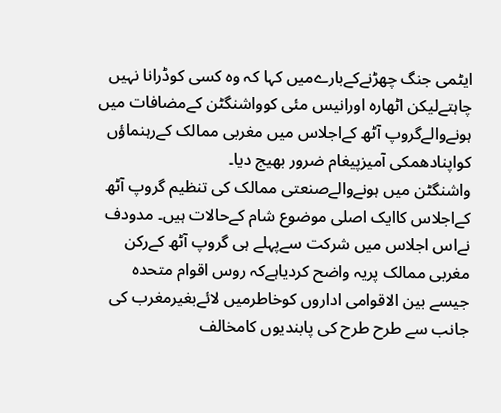ایٹمی جنگ چھڑنےکےبارےمیں کہا کہ وہ کسی کوڈرانا نہيں چاہتےلیکن اٹھارہ اورانیس مئی کوواشنگٹن کےمضافات میں ہونےوالےگروپ آٹھ کےاجلاس میں مغربی ممالک کےرہنماؤں کواپنادھمکی آمیزپیغام ضرور بھیج دیا۔
واشنگٹن میں ہونےوالےصنعتی ممالک کی تنظیم گروپ آٹھ کےاجلاس کاایک اصلی موضوع شام کےحالات ہیں۔ مدودف نےاس اجلاس میں شرکت سےپہلے ہی گروپ آٹھ کےرکن مغربی ممالک پریہ واضح کردیاہےکہ روس اقوام متحدہ جیسے بین الاقوامی اداروں کوخاطرميں لائےبغیرمغرب کی جانب سے طرح طرح کی پابندیوں کامخالف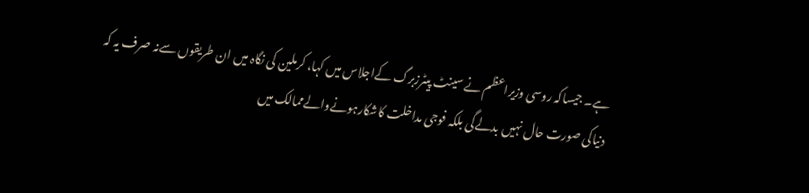ہے۔ جیساکہ روسی وزیراعظم نے سینٹ پیٹرزبرگ کےاجلاس میں کہا، کرملین کی نگاہ میں ان طریقوں سےنہ صرف یہ کہ دنیاکی صورت حال نہيں بدلےگی بلکہ فوجی مداخلت کاشکارہونےوالےممالک میں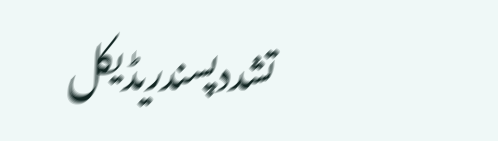تشددپسندریڈیکل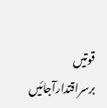قوتیں برسراقتدارآجائيں